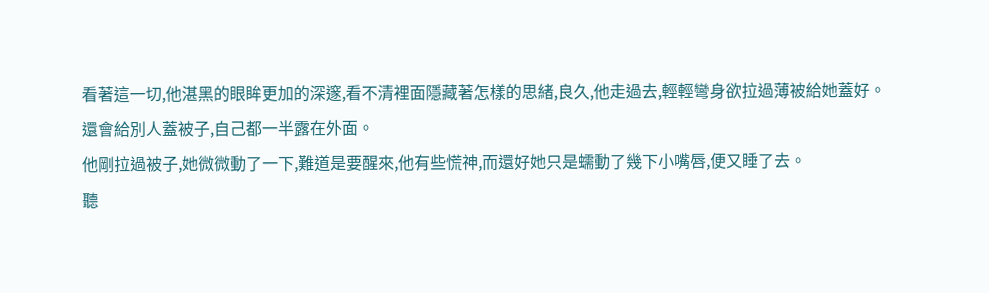看著這一切,他湛黑的眼眸更加的深邃,看不清裡面隱藏著怎樣的思緒,良久,他走過去,輕輕彎身欲拉過薄被給她蓋好。
還會給別人蓋被子,自己都一半露在外面。
他剛拉過被子,她微微動了一下,難道是要醒來,他有些慌神,而還好她只是蠕動了幾下小嘴唇,便又睡了去。
聽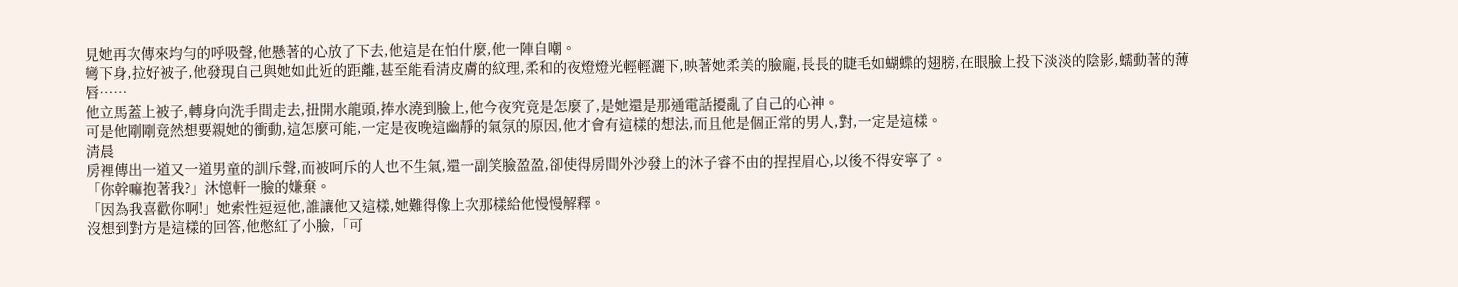見她再次傳來均勻的呼吸聲,他懸著的心放了下去,他這是在怕什麼,他一陣自嘲。
彎下身,拉好被子,他發現自己與她如此近的距離,甚至能看清皮膚的紋理,柔和的夜燈燈光輕輕灑下,映著她柔美的臉龐,長長的睫毛如蝴蝶的翅膀,在眼臉上投下淡淡的陰影,蠕動著的薄唇……
他立馬蓋上被子,轉身向洗手間走去,扭開水龍頭,捧水澆到臉上,他今夜究竟是怎麼了,是她還是那通電話擾亂了自己的心神。
可是他剛剛竟然想要親她的衝動,這怎麼可能,一定是夜晚這幽靜的氣氛的原因,他才會有這樣的想法,而且他是個正常的男人,對,一定是這樣。
清晨
房裡傳出一道又一道男童的訓斥聲,而被呵斥的人也不生氣,還一副笑臉盈盈,卻使得房間外沙發上的沐子睿不由的捏捏眉心,以後不得安寧了。
「你幹嘛抱著我?」沐憶軒一臉的嫌棄。
「因為我喜歡你啊!」她索性逗逗他,誰讓他又這樣,她難得像上次那樣給他慢慢解釋。
沒想到對方是這樣的回答,他憋紅了小臉,「可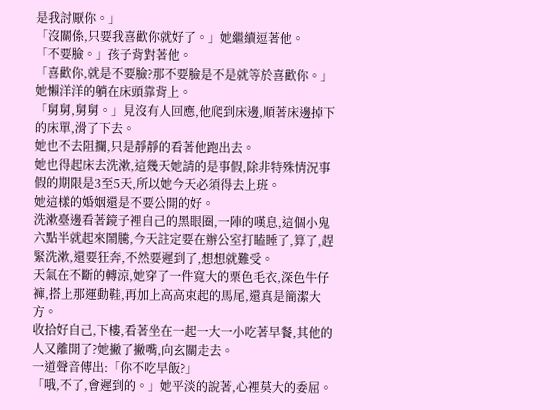是我討厭你。」
「沒關係,只要我喜歡你就好了。」她繼續逗著他。
「不要臉。」孩子背對著他。
「喜歡你,就是不要臉?那不要臉是不是就等於喜歡你。」她懶洋洋的躺在床頭靠背上。
「舅舅,舅舅。」見沒有人回應,他爬到床邊,順著床邊掉下的床單,滑了下去。
她也不去阻攔,只是靜靜的看著他跑出去。
她也得起床去洗漱,這幾天她請的是事假,除非特殊情況事假的期限是3至5天,所以她今天必須得去上班。
她這樣的婚姻還是不要公開的好。
洗漱臺邊看著鏡子裡自己的黑眼圈,一陣的嘆息,這個小鬼六點半就起來鬧騰,今天註定要在辦公室打瞌睡了,算了,趕緊洗漱,還要狂奔,不然要遲到了,想想就難受。
天氣在不斷的轉涼,她穿了一件寬大的栗色毛衣,深色牛仔褲,搭上那運動鞋,再加上高高束起的馬尾,還真是簡潔大方。
收拾好自己,下樓,看著坐在一起一大一小吃著早餐,其他的人又離開了?她撇了撇嘴,向玄關走去。
一道聲音傳出:「你不吃早飯?」
「哦,不了,會遲到的。」她平淡的說著,心裡莫大的委屈。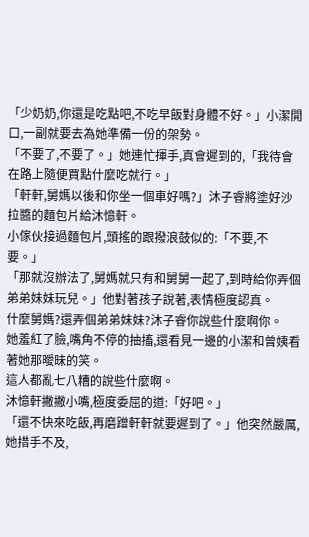「少奶奶,你還是吃點吧,不吃早飯對身體不好。」小潔開口,一副就要去為她準備一份的架勢。
「不要了,不要了。」她連忙揮手,真會遲到的,「我待會在路上隨便買點什麼吃就行。」
「軒軒,舅媽以後和你坐一個車好嗎?」沐子睿將塗好沙拉醬的麵包片給沐憶軒。
小傢伙接過麵包片,頭搖的跟撥浪鼓似的:「不要,不要。」
「那就沒辦法了,舅媽就只有和舅舅一起了,到時給你弄個弟弟妹妹玩兒。」他對著孩子說著,表情極度認真。
什麼舅媽?還弄個弟弟妹妹?沐子睿你說些什麼啊你。
她羞紅了臉,嘴角不停的抽搐,還看見一邊的小潔和曾姨看著她那曖昧的笑。
這人都亂七八糟的說些什麼啊。
沐憶軒撇撇小嘴,極度委屈的道:「好吧。」
「還不快來吃飯,再磨蹭軒軒就要遲到了。」他突然嚴厲,她措手不及,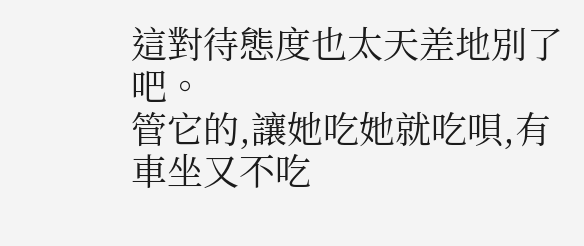這對待態度也太天差地別了吧。
管它的,讓她吃她就吃唄,有車坐又不吃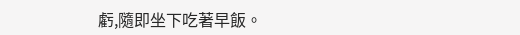虧,隨即坐下吃著早飯。